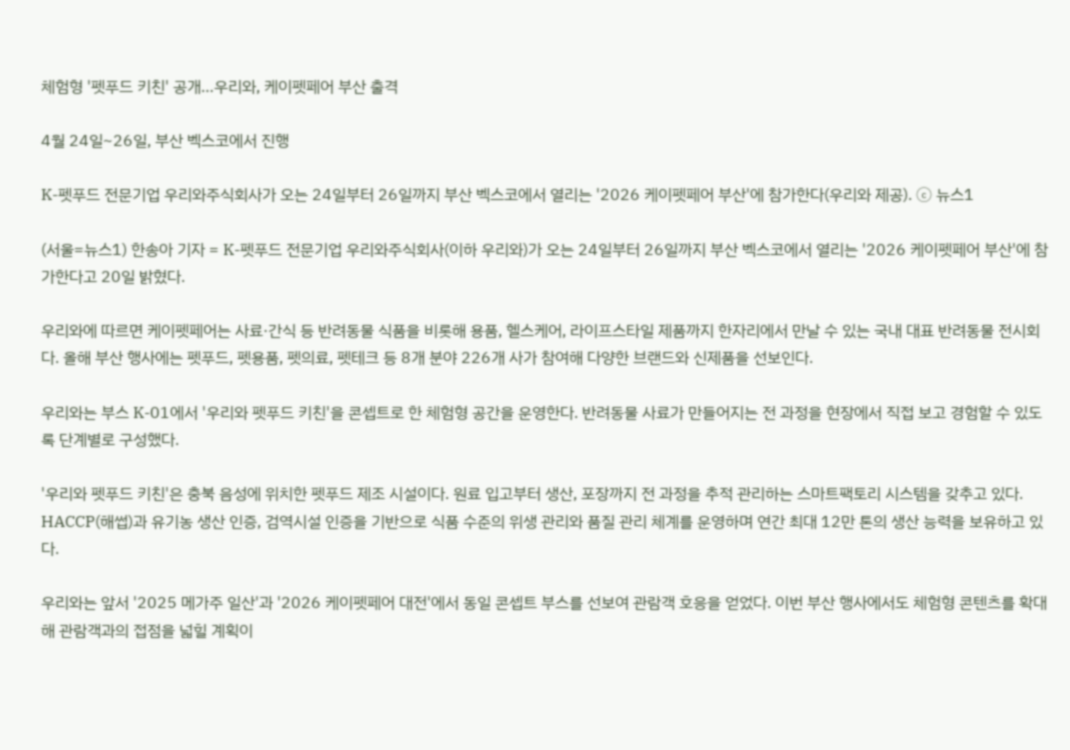체험형 '펫푸드 키친' 공개…우리와, 케이펫페어 부산 출격

4월 24일~26일, 부산 벡스코에서 진행

K-펫푸드 전문기업 우리와주식회사가 오는 24일부터 26일까지 부산 벡스코에서 열리는 '2026 케이펫페어 부산'에 참가한다(우리와 제공). ⓒ 뉴스1

(서울=뉴스1) 한송아 기자 = K-펫푸드 전문기업 우리와주식회사(이하 우리와)가 오는 24일부터 26일까지 부산 벡스코에서 열리는 '2026 케이펫페어 부산'에 참가한다고 20일 밝혔다.

우리와에 따르면 케이펫페어는 사료·간식 등 반려동물 식품을 비롯해 용품, 헬스케어, 라이프스타일 제품까지 한자리에서 만날 수 있는 국내 대표 반려동물 전시회다. 올해 부산 행사에는 펫푸드, 펫용품, 펫의료, 펫테크 등 8개 분야 226개 사가 참여해 다양한 브랜드와 신제품을 선보인다.

우리와는 부스 K-01에서 '우리와 펫푸드 키친'을 콘셉트로 한 체험형 공간을 운영한다. 반려동물 사료가 만들어지는 전 과정을 현장에서 직접 보고 경험할 수 있도록 단계별로 구성했다.

'우리와 펫푸드 키친'은 충북 음성에 위치한 펫푸드 제조 시설이다. 원료 입고부터 생산, 포장까지 전 과정을 추적 관리하는 스마트팩토리 시스템을 갖추고 있다. HACCP(해썹)과 유기농 생산 인증, 검역시설 인증을 기반으로 식품 수준의 위생 관리와 품질 관리 체계를 운영하며 연간 최대 12만 톤의 생산 능력을 보유하고 있다.

우리와는 앞서 '2025 메가주 일산'과 '2026 케이펫페어 대전'에서 동일 콘셉트 부스를 선보여 관람객 호응을 얻었다. 이번 부산 행사에서도 체험형 콘텐츠를 확대해 관람객과의 접점을 넓힐 계획이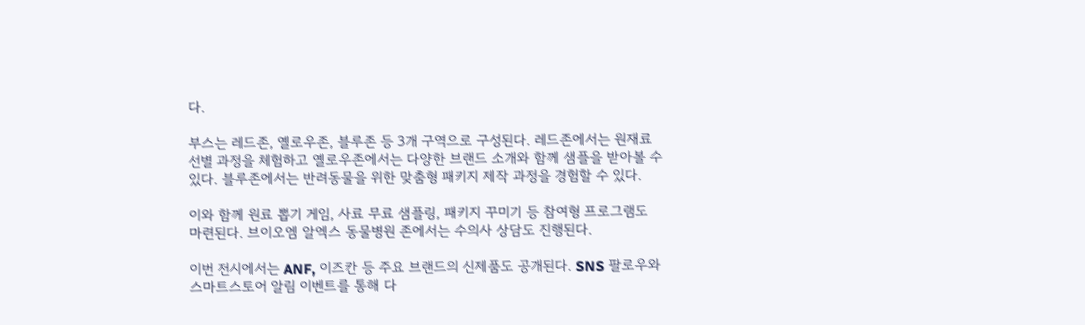다.

부스는 레드존, 옐로우존, 블루존 등 3개 구역으로 구성된다. 레드존에서는 원재료 선별 과정을 체험하고 옐로우존에서는 다양한 브랜드 소개와 함께 샘플을 받아볼 수 있다. 블루존에서는 반려동물을 위한 맞춤형 패키지 제작 과정을 경험할 수 있다.

이와 함께 원료 뽑기 게임, 사료 무료 샘플링, 패키지 꾸미기 등 참여형 프로그램도 마련된다. 브이오엠 알엑스 동물병원 존에서는 수의사 상담도 진행된다.

이번 전시에서는 ANF, 이즈칸 등 주요 브랜드의 신제품도 공개된다. SNS 팔로우와 스마트스토어 알림 이벤트를 통해 다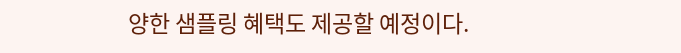양한 샘플링 혜택도 제공할 예정이다.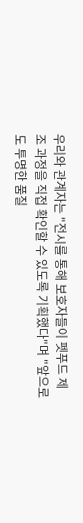우리와 관계자는 "전시를 통해 보호자들이 펫푸드 제조 과정을 직접 확인할 수 있도록 기획했다"며 "앞으로도 투명한 품질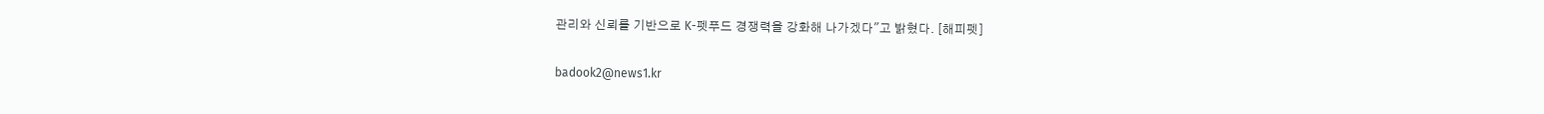관리와 신뢰를 기반으로 K-펫푸드 경쟁력을 강화해 나가겠다"고 밝혔다. [해피펫]

badook2@news1.kr